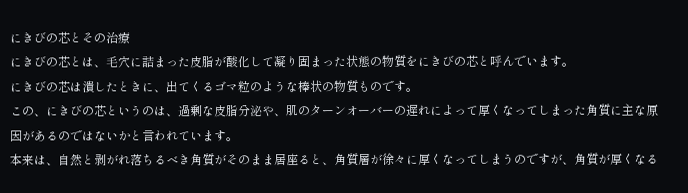にきびの芯とその治療
にきびの芯とは、毛穴に詰まった皮脂が酸化して凝り固まった状態の物質をにきびの芯と呼んでいます。
にきびの芯は潰したときに、出てくるゴマ粒のような棒状の物質ものです。
この、にきびの芯というのは、過剰な皮脂分泌や、肌のターンオーバーの遅れによって厚くなってしまった角質に主な原因があるのではないかと言われています。
本来は、自然と剥がれ落ちるべき角質がそのまま居座ると、角質層が徐々に厚くなってしまうのですが、角質が厚くなる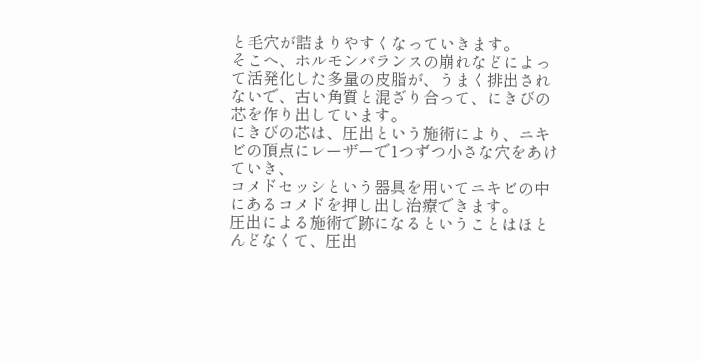と毛穴が詰まりやすくなっていきます。
そこへ、ホルモンバランスの崩れなどによって活発化した多量の皮脂が、うまく排出されないで、古い角質と混ざり合って、にきびの芯を作り出しています。
にきびの芯は、圧出という施術により、ニキビの頂点にレーザーで1つずつ小さな穴をあけていき、
コメドセッシという器具を用いてニキビの中にあるコメドを押し出し治療できます。
圧出による施術で跡になるということはほとんどなくて、圧出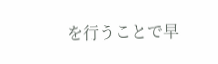を行うことで早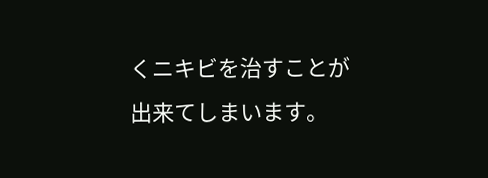くニキビを治すことが出来てしまいます。